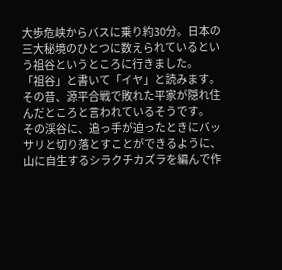大歩危峡からバスに乗り約30分。日本の三大秘境のひとつに数えられているという祖谷というところに行きました。
「祖谷」と書いて「イヤ」と読みます。
その昔、源平合戦で敗れた平家が隠れ住んだところと言われているそうです。
その渓谷に、追っ手が迫ったときにバッサリと切り落とすことができるように、山に自生するシラクチカズラを編んで作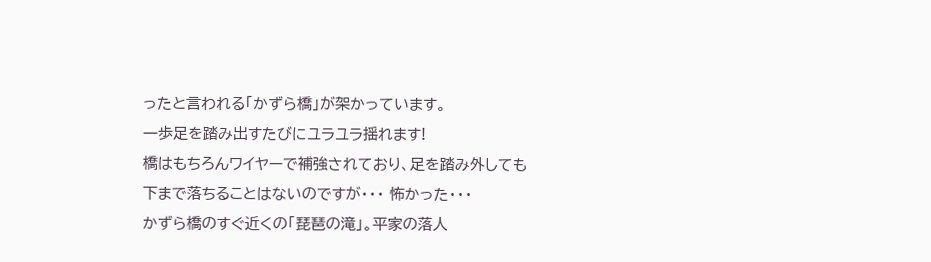ったと言われる「かずら橋」が架かっています。
一歩足を踏み出すたびにユラユラ揺れます!
橋はもちろんワイヤーで補強されており、足を踏み外しても下まで落ちることはないのですが・・・ 怖かった・・・
かずら橋のすぐ近くの「琵琶の滝」。平家の落人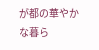が都の華やかな暮ら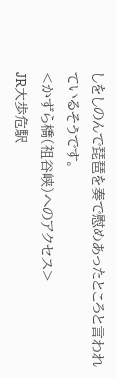しをしのんで琵琶を奏で慰めあったところと言われているそうです。
<かずら橋(祖谷峡)へのアクセス>
JR大歩危駅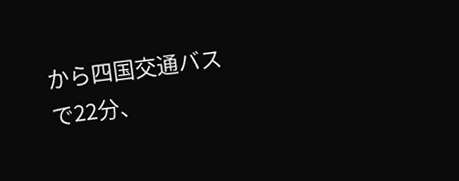から四国交通バスで22分、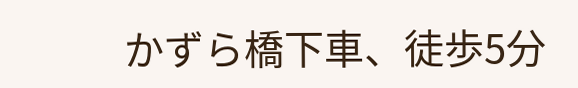かずら橋下車、徒歩5分